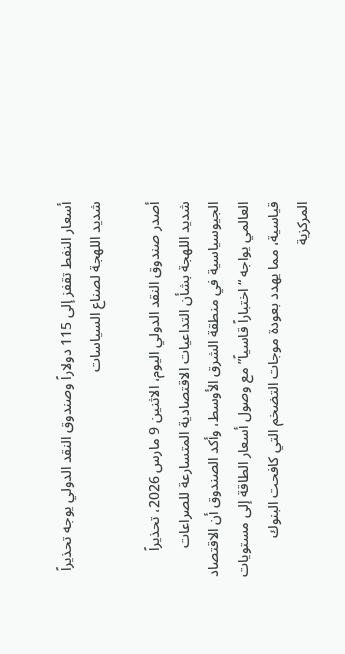أسعار النفط تقفز إلى 115 دولاراً وصندوق النقد الدولي يوجه تحذيراً شديد اللهجة لصناع السياسات

أصدر صندوق النقد الدولي اليوم، الاثنين 9 مارس 2026، تحذيراً شديد اللهجة بشأن التداعيات الاقتصادية المتسارعة للصراعات الجيوسياسية في منطقة الشرق الأوسط، وأكد الصندوق أن الاقتصاد العالمي يواجه “اختباراً قاسياً” مع وصول أسعار الطاقة إلى مستويات قياسية، مما يهدد بعودة موجات التضخم التي كافحت البنوك المركزية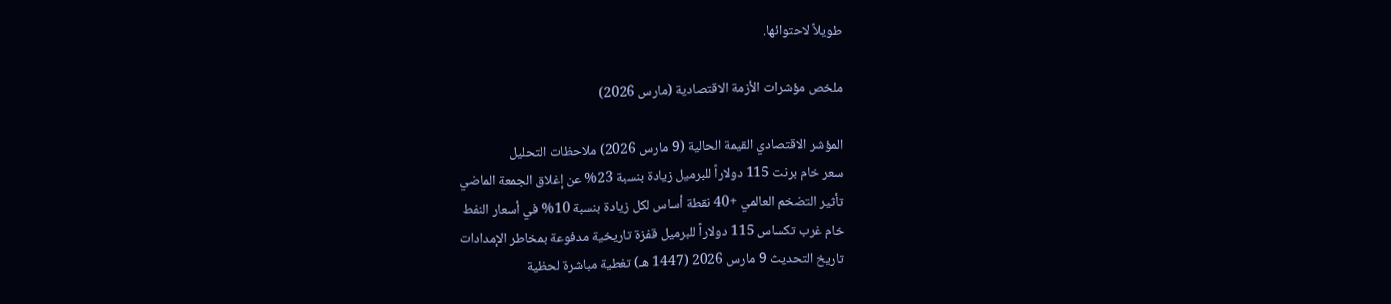طويلاً لاحتوائها.

ملخص مؤشرات الأزمة الاقتصادية (مارس 2026)

المؤشر الاقتصادي القيمة الحالية (9 مارس 2026) ملاحظات التحليل
سعر خام برنت 115 دولاراً للبرميل زيادة بنسبة 23% عن إغلاق الجمعة الماضي
تأثير التضخم العالمي +40 نقطة أساس لكل زيادة بنسبة 10% في أسعار النفط
خام غرب تكساس 115 دولاراً للبرميل قفزة تاريخية مدفوعة بمخاطر الإمدادات
تاريخ التحديث 9 مارس 2026 (1447 هـ) تغطية مباشرة لحظية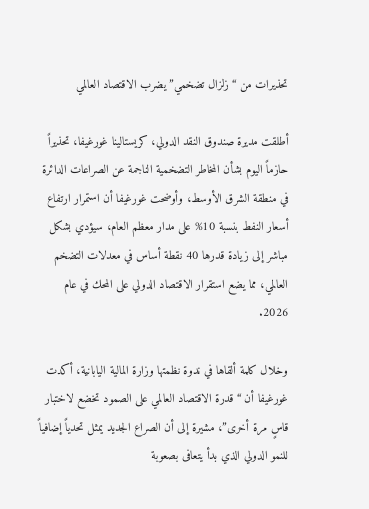تحذيرات من “زلزال تضخمي” يضرب الاقتصاد العالمي

أطلقت مديرة صندوق النقد الدولي، كريستالينا غورغيفا، تحذيراً حازماً اليوم بشأن المخاطر التضخمية الناجمة عن الصراعات الدائرة في منطقة الشرق الأوسط، وأوضحت غورغيفا أن استمرار ارتفاع أسعار النفط بنسبة 10% على مدار معظم العام، سيؤدي بشكل مباشر إلى زيادة قدرها 40 نقطة أساس في معدلات التضخم العالمي، مما يضع استقرار الاقتصاد الدولي على المحك في عام 2026.

وخلال كلمة ألقاها في ندوة نظمتها وزارة المالية اليابانية، أكدت غورغيفا أن “قدرة الاقتصاد العالمي على الصمود تخضع لاختبار قاسٍ مرة أخرى”، مشيرة إلى أن الصراع الجديد يمثل تحدياً إضافياً للنمو الدولي الذي بدأ يتعافى بصعوبة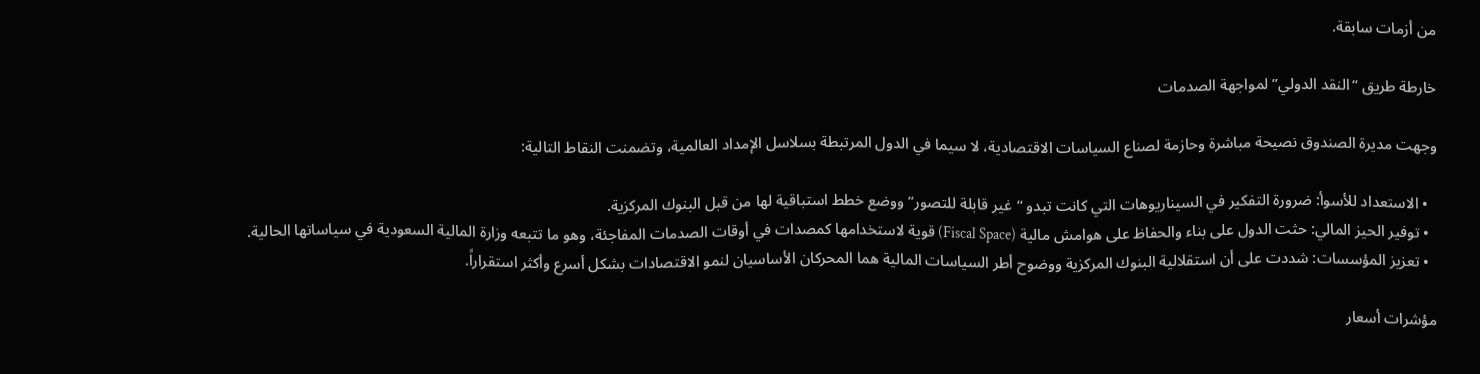من أزمات سابقة.

خارطة طريق “النقد الدولي” لمواجهة الصدمات

وجهت مديرة الصندوق نصيحة مباشرة وحازمة لصناع السياسات الاقتصادية، لا سيما في الدول المرتبطة بسلاسل الإمداد العالمية، وتضمنت النقاط التالية:

  • الاستعداد للأسوأ: ضرورة التفكير في السيناريوهات التي كانت تبدو “غير قابلة للتصور” ووضع خطط استباقية لها من قبل البنوك المركزية.
  • توفير الحيز المالي: حثت الدول على بناء والحفاظ على هوامش مالية (Fiscal Space) قوية لاستخدامها كمصدات في أوقات الصدمات المفاجئة، وهو ما تتبعه وزارة المالية السعودية في سياساتها الحالية.
  • تعزيز المؤسسات: شددت على أن استقلالية البنوك المركزية ووضوح أطر السياسات المالية هما المحركان الأساسيان لنمو الاقتصادات بشكل أسرع وأكثر استقراراً.

مؤشرات أسعار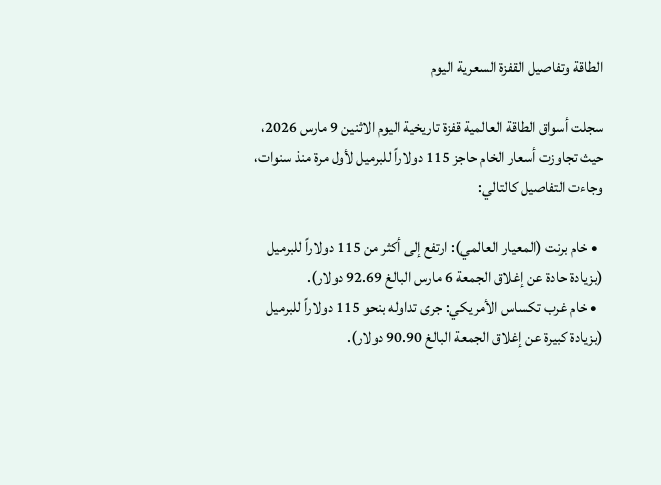الطاقة وتفاصيل القفزة السعرية اليوم

سجلت أسواق الطاقة العالمية قفزة تاريخية اليوم الاثنين 9 مارس 2026، حيث تجاوزت أسعار الخام حاجز 115 دولاراً للبرميل لأول مرة منذ سنوات، وجاءت التفاصيل كالتالي:

  • خام برنت (المعيار العالمي): ارتفع إلى أكثر من 115 دولاراً للبرميل (بزيادة حادة عن إغلاق الجمعة 6 مارس البالغ 92.69 دولار).
  • خام غرب تكساس الأمريكي: جرى تداوله بنحو 115 دولاراً للبرميل (بزيادة كبيرة عن إغلاق الجمعة البالغ 90.90 دولار).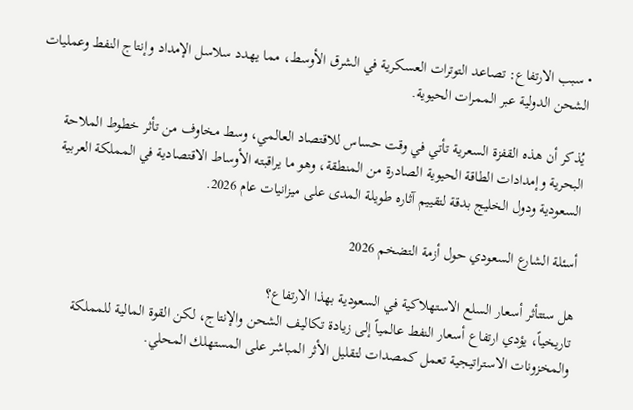• سبب الارتفاع: تصاعد التوترات العسكرية في الشرق الأوسط، مما يهدد سلاسل الإمداد وإنتاج النفط وعمليات الشحن الدولية عبر الممرات الحيوية.

يُذكر أن هذه القفزة السعرية تأتي في وقت حساس للاقتصاد العالمي، وسط مخاوف من تأثر خطوط الملاحة البحرية وإمدادات الطاقة الحيوية الصادرة من المنطقة، وهو ما يراقبته الأوساط الاقتصادية في المملكة العربية السعودية ودول الخليج بدقة لتقييم آثاره طويلة المدى على ميزانيات عام 2026.

أسئلة الشارع السعودي حول أزمة التضخم 2026

هل ستتأثر أسعار السلع الاستهلاكية في السعودية بهذا الارتفاع؟
تاريخياً، يؤدي ارتفاع أسعار النفط عالمياً إلى زيادة تكاليف الشحن والإنتاج، لكن القوة المالية للمملكة والمخزونات الاستراتيجية تعمل كمصدات لتقليل الأثر المباشر على المستهلك المحلي.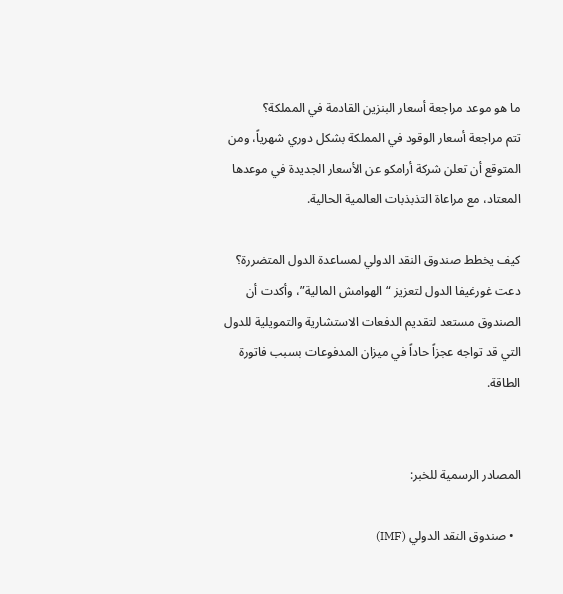ما هو موعد مراجعة أسعار البنزين القادمة في المملكة؟
تتم مراجعة أسعار الوقود في المملكة بشكل دوري شهرياً، ومن المتوقع أن تعلن شركة أرامكو عن الأسعار الجديدة في موعدها المعتاد، مع مراعاة التذبذبات العالمية الحالية.

كيف يخطط صندوق النقد الدولي لمساعدة الدول المتضررة؟
دعت غورغيفا الدول لتعزيز “الهوامش المالية”، وأكدت أن الصندوق مستعد لتقديم الدفعات الاستشارية والتمويلية للدول التي قد تواجه عجزاً حاداً في ميزان المدفوعات بسبب فاتورة الطاقة.


المصادر الرسمية للخبر:

  • صندوق النقد الدولي (IMF)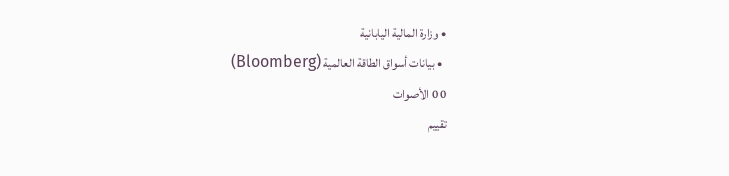• وزارة المالية اليابانية
  • بيانات أسواق الطاقة العالمية (Bloomberg)
0 0 الأصوات
تقييم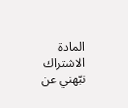المادة
الاشتراك
نبّهني عن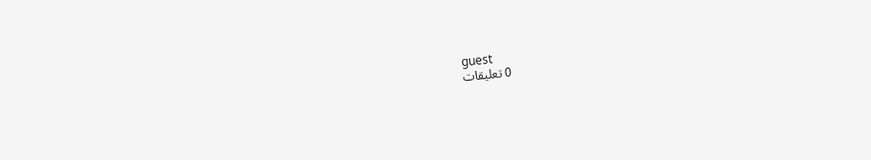guest
0 تعليقات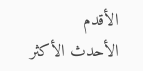الأقدم
الأحدث الأكثر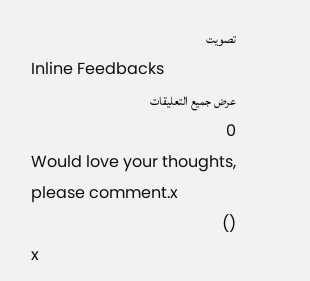تصويت
Inline Feedbacks
عرض جميع التعليقات
0
Would love your thoughts, please comment.x
()
x